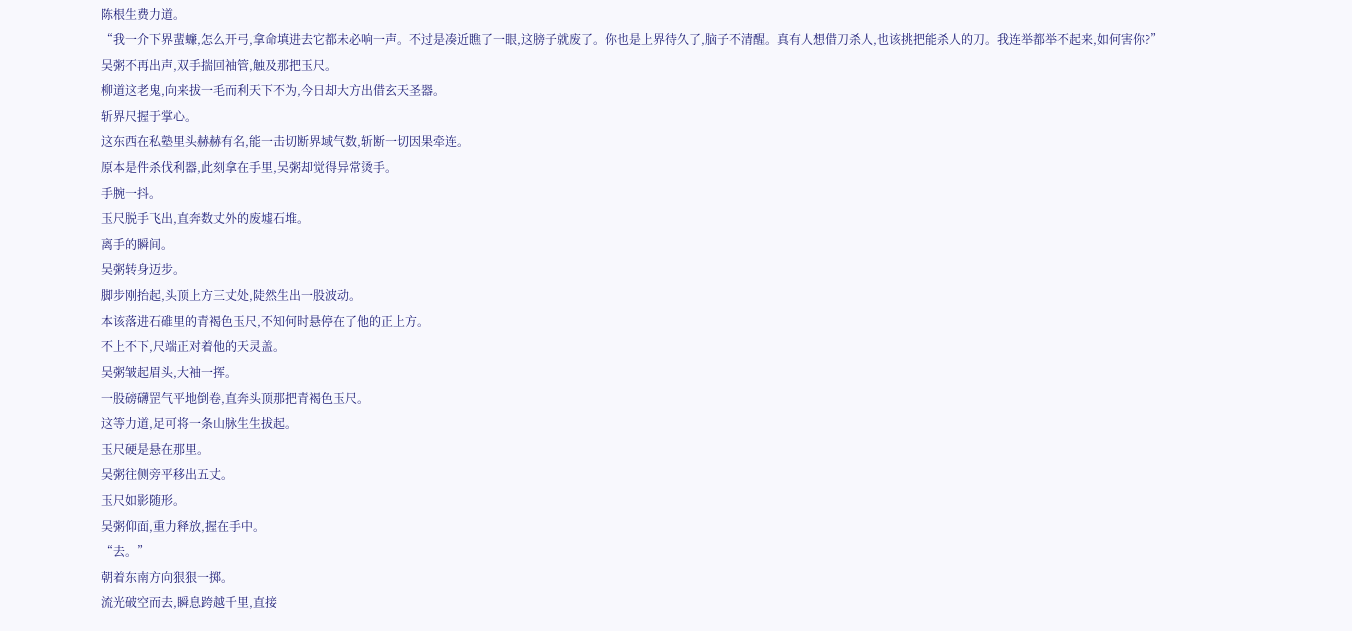陈根生费力道。
“我一介下界蜚蠊,怎么开弓,拿命填进去它都未必响一声。不过是凑近瞧了一眼,这膀子就废了。你也是上界待久了,脑子不清醒。真有人想借刀杀人,也该挑把能杀人的刀。我连举都举不起来,如何害你?”
吴粥不再出声,双手揣回袖管,触及那把玉尺。
柳道这老鬼,向来拔一毛而利天下不为,今日却大方出借玄天圣器。
斩界尺握于掌心。
这东西在私塾里头赫赫有名,能一击切断界域气数,斩断一切因果牵连。
原本是件杀伐利器,此刻拿在手里,吴粥却觉得异常烫手。
手腕一抖。
玉尺脱手飞出,直奔数丈外的废墟石堆。
离手的瞬间。
吴粥转身迈步。
脚步刚抬起,头顶上方三丈处,陡然生出一股波动。
本该落进石碓里的青褐色玉尺,不知何时悬停在了他的正上方。
不上不下,尺端正对着他的天灵盖。
吴粥皱起眉头,大袖一挥。
一股磅礴罡气平地倒卷,直奔头顶那把青褐色玉尺。
这等力道,足可将一条山脉生生拔起。
玉尺硬是悬在那里。
吴粥往侧旁平移出五丈。
玉尺如影随形。
吴粥仰面,重力释放,握在手中。
“去。”
朝着东南方向狠狠一掷。
流光破空而去,瞬息跨越千里,直接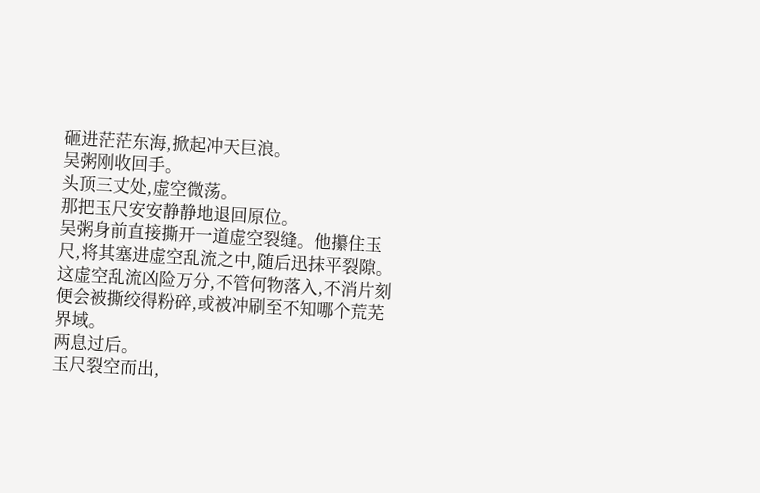砸进茫茫东海,掀起冲天巨浪。
吴粥刚收回手。
头顶三丈处,虚空微荡。
那把玉尺安安静静地退回原位。
吴粥身前直接撕开一道虚空裂缝。他攥住玉尺,将其塞进虚空乱流之中,随后迅抹平裂隙。
这虚空乱流凶险万分,不管何物落入,不消片刻便会被撕绞得粉碎,或被冲刷至不知哪个荒芜界域。
两息过后。
玉尺裂空而出,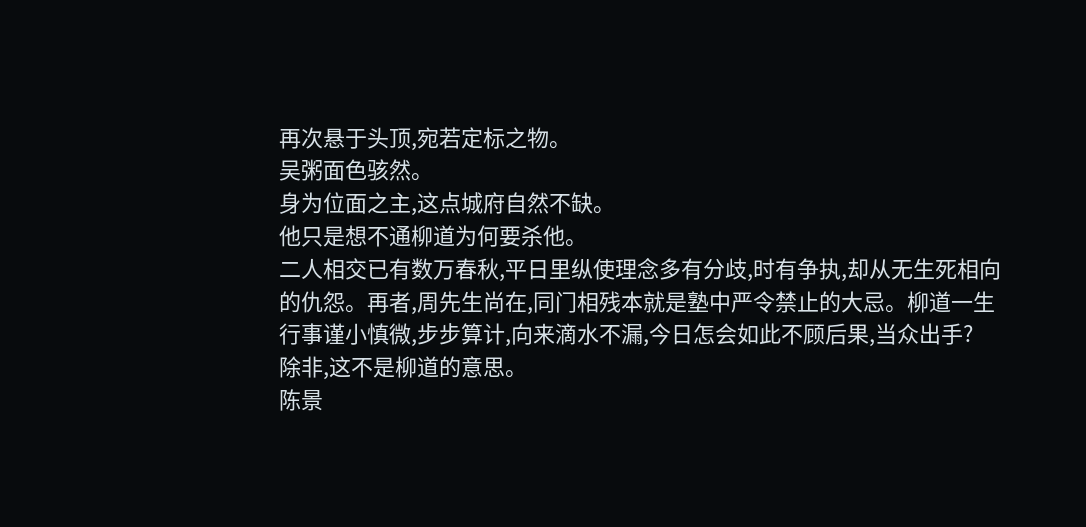再次悬于头顶,宛若定标之物。
吴粥面色骇然。
身为位面之主,这点城府自然不缺。
他只是想不通柳道为何要杀他。
二人相交已有数万春秋,平日里纵使理念多有分歧,时有争执,却从无生死相向的仇怨。再者,周先生尚在,同门相残本就是塾中严令禁止的大忌。柳道一生行事谨小慎微,步步算计,向来滴水不漏,今日怎会如此不顾后果,当众出手?
除非,这不是柳道的意思。
陈景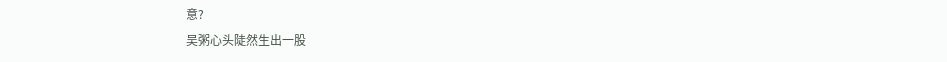意?
吴粥心头陡然生出一股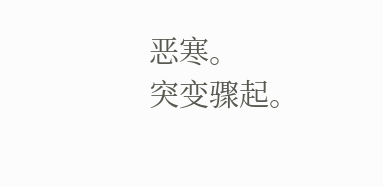恶寒。
突变骤起。